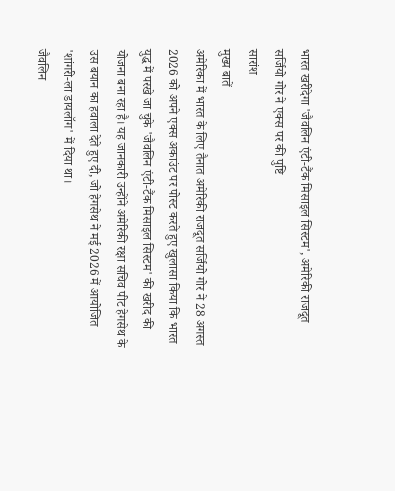भारत खरीदेगा 'जैवलिन एंटी-टैंक मिसाइल सिस्टम', अमेरिकी राजदूत सर्जियो गोर ने एक्स पर की पुष्टि
सारांश
मुख्य बातें
अमेरिका में भारत के लिए तैनात अमेरिकी राजदूत सर्जियो गोर ने 28 अगस्त 2026 को अपने एक्स अकाउंट पर पोस्ट करते हुए खुलासा किया कि भारत युद्ध में परखे जा चुके 'जैवलिन एंटी-टैंक मिसाइल सिस्टम' की खरीद की योजना बना रहा है। यह जानकारी उन्होंने अमेरिकी रक्षा सचिव पीट हेगसेथ के उस बयान का हवाला देते हुए दी, जो हेगसेथ ने मई 2026 में आयोजित 'शांगरी-ला डायलॉग' में दिया था।
जैवलिन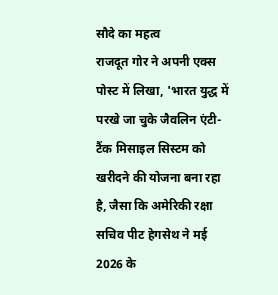सौदे का महत्व
राजदूत गोर ने अपनी एक्स पोस्ट में लिखा, 'भारत युद्ध में परखे जा चुके जैवलिन एंटी-टैंक मिसाइल सिस्टम को खरीदने की योजना बना रहा है, जैसा कि अमेरिकी रक्षा सचिव पीट हेगसेथ ने मई 2026 के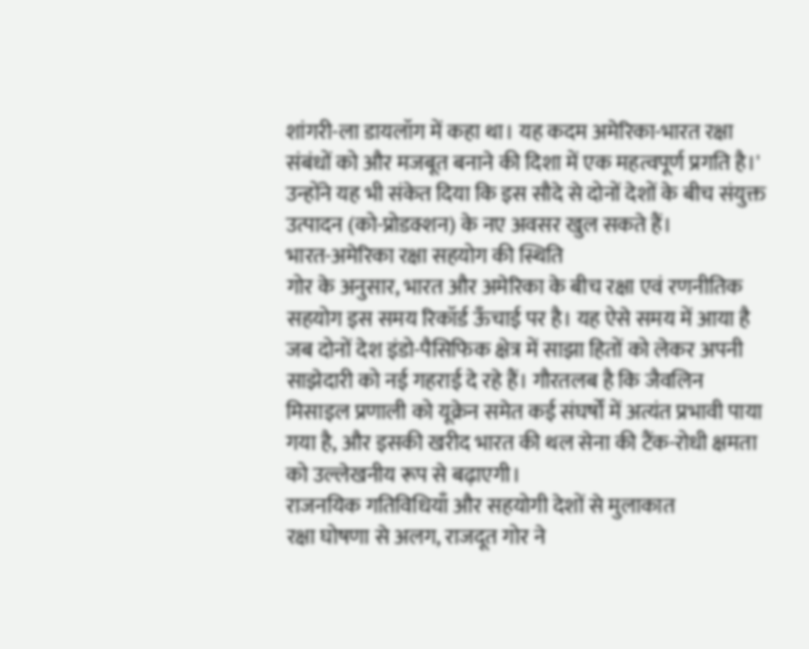शांगरी-ला डायलॉग में कहा था। यह कदम अमेरिका-भारत रक्षा संबंधों को और मजबूत बनाने की दिशा में एक महत्वपूर्ण प्रगति है।' उन्होंने यह भी संकेत दिया कि इस सौदे से दोनों देशों के बीच संयुक्त उत्पादन (को-प्रोडक्शन) के नए अवसर खुल सकते हैं।
भारत-अमेरिका रक्षा सहयोग की स्थिति
गोर के अनुसार, भारत और अमेरिका के बीच रक्षा एवं रणनीतिक सहयोग इस समय रिकॉर्ड ऊँचाई पर है। यह ऐसे समय में आया है जब दोनों देश इंडो-पैसिफिक क्षेत्र में साझा हितों को लेकर अपनी साझेदारी को नई गहराई दे रहे हैं। गौरतलब है कि जैवलिन मिसाइल प्रणाली को यूक्रेन समेत कई संघर्षों में अत्यंत प्रभावी पाया गया है, और इसकी खरीद भारत की थल सेना की टैंक-रोधी क्षमता को उल्लेखनीय रूप से बढ़ाएगी।
राजनयिक गतिविधियाँ और सहयोगी देशों से मुलाकात
रक्षा घोषणा से अलग, राजदूत गोर ने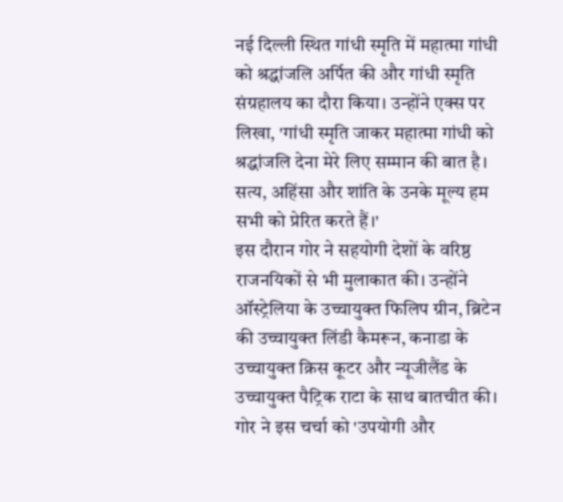नई दिल्ली स्थित गांधी स्मृति में महात्मा गांधी को श्रद्धांजलि अर्पित की और गांधी स्मृति संग्रहालय का दौरा किया। उन्होंने एक्स पर लिखा, 'गांधी स्मृति जाकर महात्मा गांधी को श्रद्धांजलि देना मेरे लिए सम्मान की बात है। सत्य, अहिंसा और शांति के उनके मूल्य हम सभी को प्रेरित करते हैं।'
इस दौरान गोर ने सहयोगी देशों के वरिष्ठ राजनयिकों से भी मुलाकात की। उन्होंने ऑस्ट्रेलिया के उच्चायुक्त फिलिप ग्रीन, ब्रिटेन की उच्चायुक्त लिंडी कैमरून, कनाडा के उच्चायुक्त क्रिस कूटर और न्यूजीलैंड के उच्चायुक्त पैट्रिक राटा के साथ बातचीत की। गोर ने इस चर्चा को 'उपयोगी और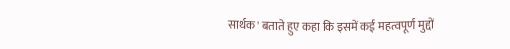सार्थक' बताते हुए कहा कि इसमें कई महत्वपूर्ण मुद्दों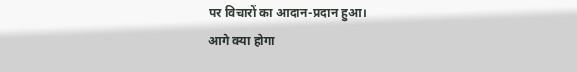पर विचारों का आदान-प्रदान हुआ।
आगे क्या होगा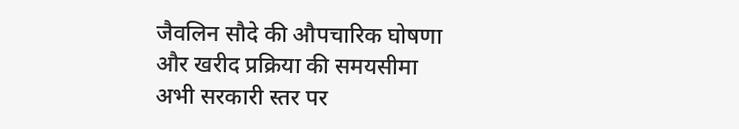जैवलिन सौदे की औपचारिक घोषणा और खरीद प्रक्रिया की समयसीमा अभी सरकारी स्तर पर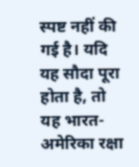स्पष्ट नहीं की गई है। यदि यह सौदा पूरा होता है, तो यह भारत-अमेरिका रक्षा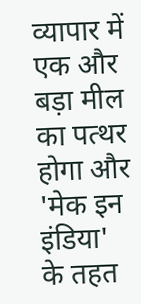व्यापार में एक और बड़ा मील का पत्थर होगा और 'मेक इन इंडिया' के तहत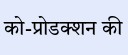को-प्रोडक्शन की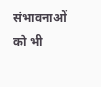संभावनाओं को भी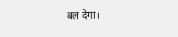बल देगा।